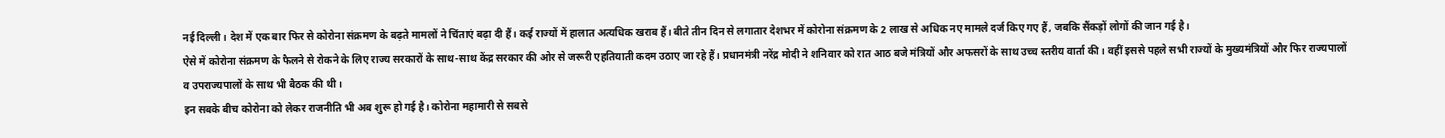नई दिल्ली। देश में एक बार फिर से कोरोना संक्रमण के बढ़ते मामलों ने चिंताएं बढ़ा दी हैं। कई राज्यों में हालात अत्यधिक खराब हैं। बीते तीन दिन से लगातार देशभर में कोरोना संक्रमण के 2 लाख से अधिक नए मामले दर्ज किए गए हैं, जबकि सैंकड़ों लोगों की जान गई है।
ऐसे में कोरोना संक्रमण के फैलने से रोकने के लिए राज्य सरकारों के साथ-साथ केंद्र सरकार की ओर से जरूरी एहतियाती कदम उठाए जा रहे हैं। प्रधानमंत्री नरेंद्र मोदी ने शनिवार को रात आठ बजे मंत्रियों और अफसरों के साथ उच्च स्तरीय वार्ता की। वहीं इससे पहले सभी राज्यों के मुख्यमंत्रियों और फिर राज्यपालों व उपराज्यपालों के साथ भी बैठक की थी।
इन सबके बीच कोरोना को लेकर राजनीति भी अब शुरू हो गई है। कोरोना महामारी से सबसे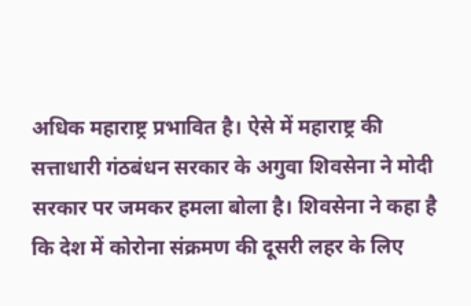अधिक महाराष्ट्र प्रभावित है। ऐसे में महाराष्ट्र की सत्ताधारी गंठबंधन सरकार के अगुवा शिवसेना ने मोदी सरकार पर जमकर हमला बोला है। शिवसेना ने कहा है कि देश में कोरोना संक्रमण की दूसरी लहर के लिए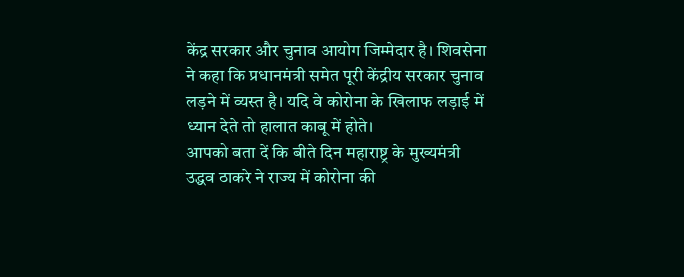केंद्र सरकार और चुनाव आयोग जिम्मेदार है। शिवसेना ने कहा कि प्रधानमंत्री समेत पूरी केंद्रीय सरकार चुनाव लड़ने में व्यस्त है। यदि वे कोरोना के खिलाफ लड़ाई में ध्यान देते तो हालात काबू में होते।
आपको बता दें कि बीते दिन महाराष्ट्र के मुख्यमंत्री उद्धव ठाकरे ने राज्य में कोरोना की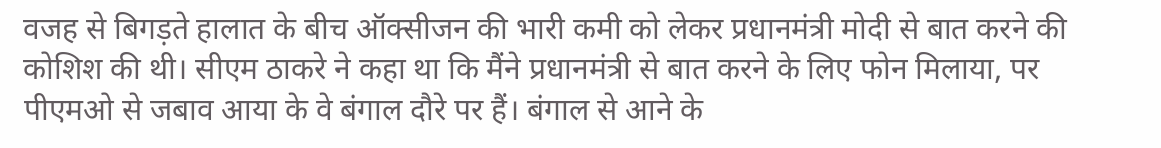वजह से बिगड़ते हालात के बीच ऑक्सीजन की भारी कमी को लेकर प्रधानमंत्री मोदी से बात करने की कोशिश की थी। सीएम ठाकरे ने कहा था कि मैंने प्रधानमंत्री से बात करने के लिए फोन मिलाया, पर पीएमओ से जबाव आया के वे बंगाल दौरे पर हैं। बंगाल से आने के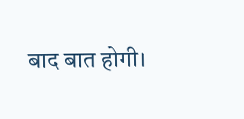बाद बात होगी।